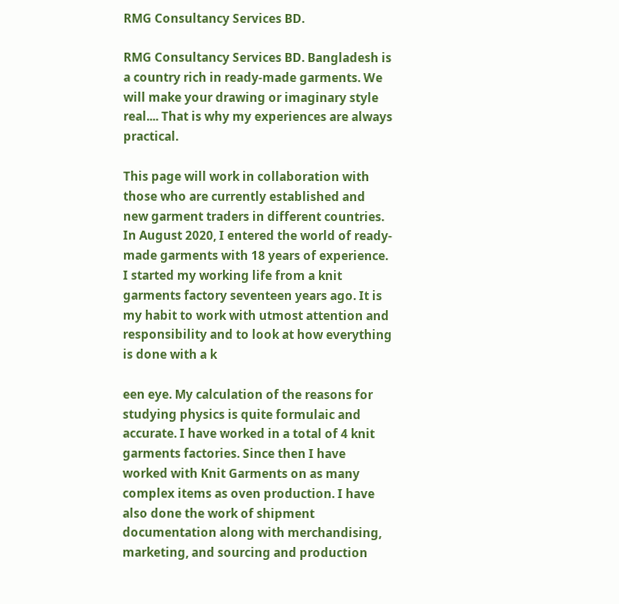RMG Consultancy Services BD.

RMG Consultancy Services BD. Bangladesh is a country rich in ready-made garments. We will make your drawing or imaginary style real.... That is why my experiences are always practical.

This page will work in collaboration with those who are currently established and new garment traders in different countries. In August 2020, I entered the world of ready-made garments with 18 years of experience. I started my working life from a knit garments factory seventeen years ago. It is my habit to work with utmost attention and responsibility and to look at how everything is done with a k

een eye. My calculation of the reasons for studying physics is quite formulaic and accurate. I have worked in a total of 4 knit garments factories. Since then I have worked with Knit Garments on as many complex items as oven production. I have also done the work of shipment documentation along with merchandising, marketing, and sourcing and production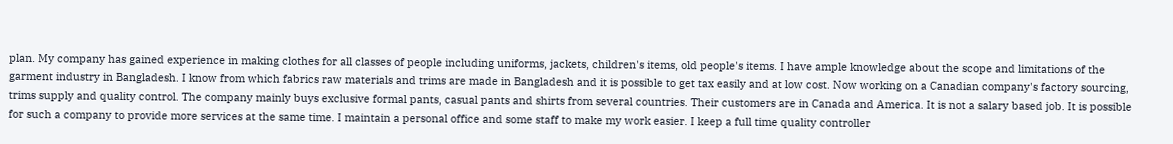plan. My company has gained experience in making clothes for all classes of people including uniforms, jackets, children's items, old people's items. I have ample knowledge about the scope and limitations of the garment industry in Bangladesh. I know from which fabrics raw materials and trims are made in Bangladesh and it is possible to get tax easily and at low cost. Now working on a Canadian company's factory sourcing, trims supply and quality control. The company mainly buys exclusive formal pants, casual pants and shirts from several countries. Their customers are in Canada and America. It is not a salary based job. It is possible for such a company to provide more services at the same time. I maintain a personal office and some staff to make my work easier. I keep a full time quality controller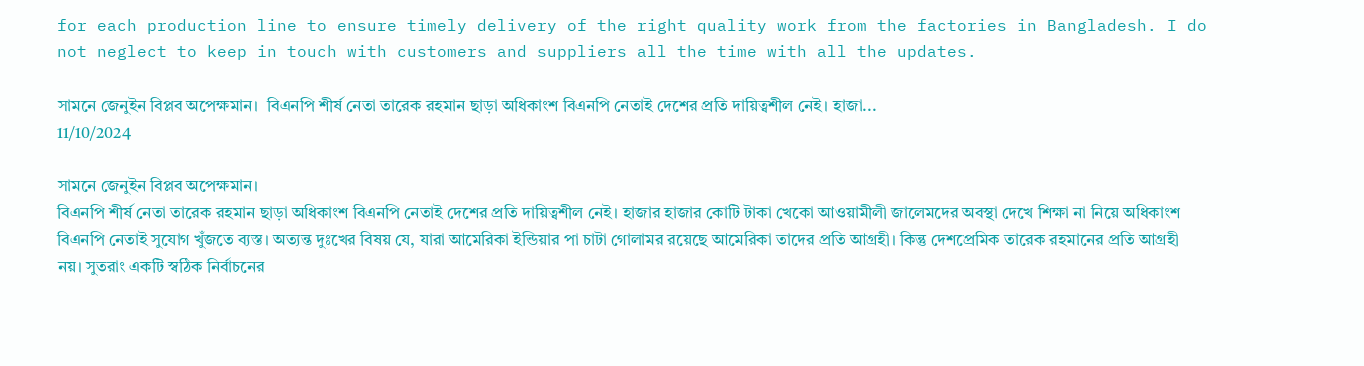for each production line to ensure timely delivery of the right quality work from the factories in Bangladesh. I do not neglect to keep in touch with customers and suppliers all the time with all the updates.

সামনে জেনুইন বিপ্লব অপেক্ষমান।  বিএনপি শীর্ষ নেতা তারেক রহমান ছাড়া অধিকাংশ বিএনপি নেতাই দেশের প্রতি দায়িত্বশীল নেই। হাজা...
11/10/2024

সামনে জেনুইন বিপ্লব অপেক্ষমান।
বিএনপি শীর্ষ নেতা তারেক রহমান ছাড়া অধিকাংশ বিএনপি নেতাই দেশের প্রতি দায়িত্বশীল নেই। হাজার হাজার কোটি টাকা খেকো আওয়ামীলী জালেমদের অবস্থা দেখে শিক্ষা না নিয়ে অধিকাংশ বিএনপি নেতাই সুযোগ খুঁজতে ব্যস্ত। অত্যন্ত দুঃখের বিষয় যে, যারা আমেরিকা ইন্ডিয়ার পা চাটা গোলামর রয়েছে আমেরিকা তাদের প্রতি আগ্রহী। কিন্তু দেশপ্রেমিক তারেক রহমানের প্রতি আগ্রহী নয়। সুতরাং একটি স্বঠিক নির্বাচনের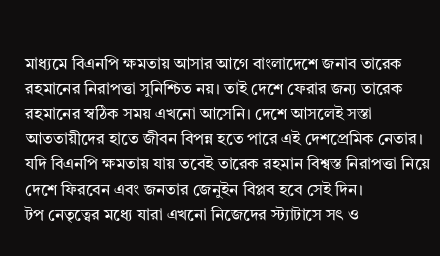মাধ্যমে বিএনপি ক্ষমতায় আসার আগে বাংলাদেশে জনাব তারেক রহমানের নিরাপত্তা সুনিশ্চিত নয়। তাই দেশে ফেরার জন্য তারেক রহমানের স্বঠিক সময় এখনো আসেনি। দেশে আসলেই সস্তা আততায়ীদের হাতে জীবন বিপন্ন হতে পারে এই দেশপ্রেমিক নেতার। যদি বিএনপি ক্ষমতায় যায় তবেই তারেক রহমান বিশ্বস্ত নিরাপত্তা নিয়ে দেশে ফিরবেন এবং জনতার জেনুইন বিপ্লব হবে সেই দিন।
টপ নেতৃত্বের মধ্যে যারা এখনো নিজেদের স্ট্যাটাসে সৎ ও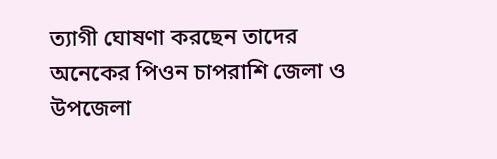ত্যাগী ঘোষণা করছেন তাদের অনেকের পিওন চাপরাশি জেলা ও উপজেলা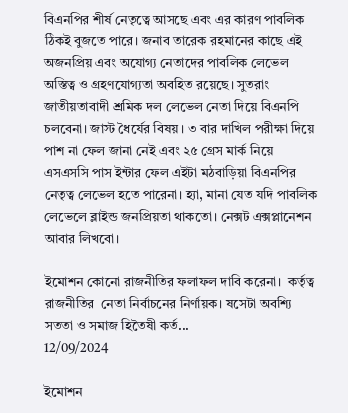বিএনপির শীর্ষ নেতৃত্বে আসছে এবং এর কারণ পাবলিক ঠিকই বুজতে পারে। জনাব তারেক রহমানের কাছে এই অজনপ্রিয় এবং অযোগ্য নেতাদের পাবলিক লেভেল অস্তিত্ব ও গ্রহণযোগ্যতা অবহিত রয়েছে। সুতরাং জাতীয়তাবাদী শ্রমিক দল লেভেল নেতা দিয়ে বিএনপি চলবেনা। জাস্ট ধৈর্যের বিষয়। ৩ বার দাখিল পরীক্ষা দিয়ে পাশ না ফেল জানা নেই এবং ২৫ গ্রেস মার্ক নিয়ে এসএসসি পাস ইন্টার ফেল এইটা মঠবাড়িয়া বিএনপির নেতৃত্ব লেভেল হতে পারেনা। হ্যা, মানা যেত যদি পাবলিক লেভেলে ব্লাইন্ড জনপ্রিয়তা থাকতো। নেক্সট এক্সপ্লানেশন আবার লিখবো।

ইমোশন কোনো রাজনীতির ফলাফল দাবি করেনা।  কর্তৃত্ব রাজনীতির  নেতা নির্বাচনের নির্ণায়ক। ষসেটা অবশ্যি সততা ও সমাজ হিতৈষী কর্ত...
12/09/2024

ইমোশন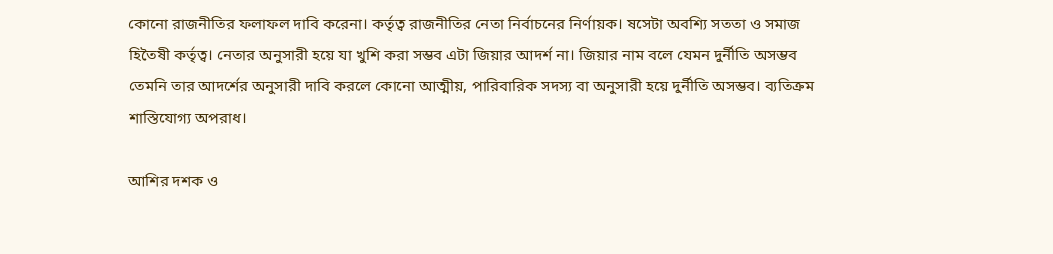কোনো রাজনীতির ফলাফল দাবি করেনা। কর্তৃত্ব রাজনীতির নেতা নির্বাচনের নির্ণায়ক। ষসেটা অবশ্যি সততা ও সমাজ হিতৈষী কর্তৃত্ব। নেতার অনুসারী হয়ে যা খুশি করা সম্ভব এটা জিয়ার আদর্শ না। জিয়ার নাম বলে যেমন দুর্নীতি অসম্ভব তেমনি তার আদর্শের অনুসারী দাবি করলে কোনো আত্মীয়, পারিবারিক সদস্য বা অনুসারী হয়ে দুর্নীতি অসম্ভব। ব্যতিক্রম শাস্তিযোগ্য অপরাধ।

আশির দশক ও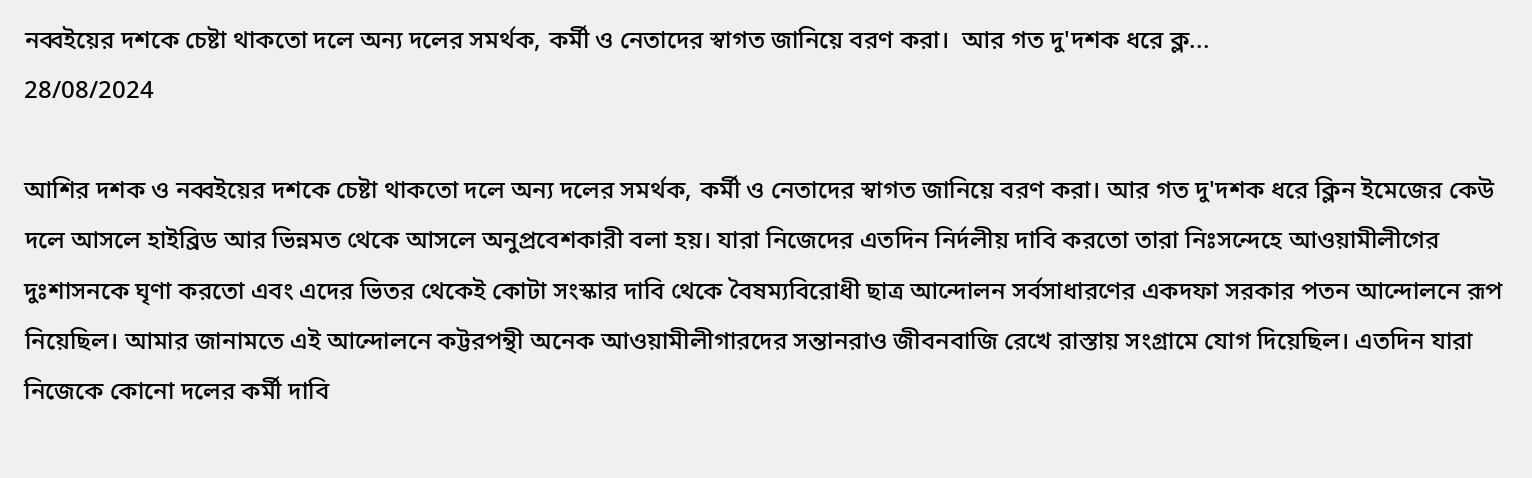নব্বইয়ের দশকে চেষ্টা থাকতো দলে অন্য দলের সমর্থক, কর্মী ও নেতাদের স্বাগত জানিয়ে বরণ করা।  আর গত দু'দশক ধরে ক্ল...
28/08/2024

আশির দশক ও নব্বইয়ের দশকে চেষ্টা থাকতো দলে অন্য দলের সমর্থক, কর্মী ও নেতাদের স্বাগত জানিয়ে বরণ করা। আর গত দু'দশক ধরে ক্লিন ইমেজের কেউ দলে আসলে হাইব্রিড আর ভিন্নমত থেকে আসলে অনুপ্রবেশকারী বলা হয়। যারা নিজেদের এতদিন নির্দলীয় দাবি করতো তারা নিঃসন্দেহে আওয়ামীলীগের দুঃশাসনকে ঘৃণা করতো এবং এদের ভিতর থেকেই কোটা সংস্কার দাবি থেকে বৈষম্যবিরোধী ছাত্র আন্দোলন সর্বসাধারণের একদফা সরকার পতন আন্দোলনে রূপ নিয়েছিল। আমার জানামতে এই আন্দোলনে কট্টরপন্থী অনেক আওয়ামীলীগারদের সন্তানরাও জীবনবাজি রেখে রাস্তায় সংগ্রামে যোগ দিয়েছিল। এতদিন যারা নিজেকে কোনো দলের কর্মী দাবি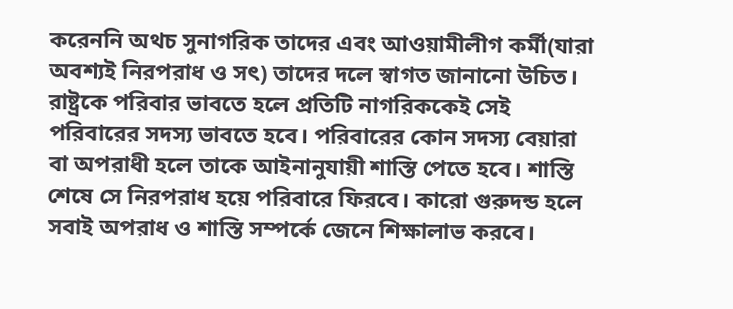করেননি অথচ সুনাগরিক তাদের এবং আওয়ামীলীগ কর্মী(যারা অবশ্যই নিরপরাধ ও সৎ) তাদের দলে স্বাগত জানানো উচিত। রাষ্ট্রকে পরিবার ভাবতে হলে প্রতিটি নাগরিককেই সেই পরিবারের সদস্য ভাবতে হবে। পরিবারের কোন সদস্য বেয়ারা বা অপরাধী হলে তাকে আইনানুযায়ী শাস্তি পেতে হবে। শাস্তি শেষে সে নিরপরাধ হয়ে পরিবারে ফিরবে। কারো গুরুদন্ড হলে সবাই অপরাধ ও শাস্তি সম্পর্কে জেনে শিক্ষালাভ করবে।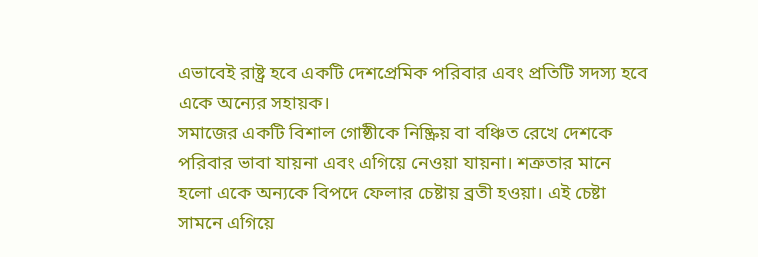এভাবেই রাষ্ট্র হবে একটি দেশপ্রেমিক পরিবার এবং প্রতিটি সদস্য হবে একে অন্যের সহায়ক।
সমাজের একটি বিশাল গোষ্ঠীকে নিষ্ক্রিয় বা বঞ্চিত রেখে দেশকে পরিবার ভাবা যায়না এবং এগিয়ে নেওয়া যায়না। শত্রুতার মানে হলো একে অন্যকে বিপদে ফেলার চেষ্টায় ব্রতী হওয়া। এই চেষ্টা সামনে এগিয়ে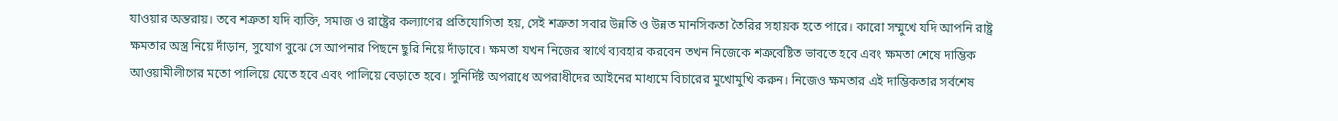যাওয়ার অন্তরায়। তবে শত্রুতা যদি ব্যক্তি, সমাজ ও রাষ্ট্রের কল্যাণের প্রতিযোগিতা হয়, সেই শত্রুতা সবার উন্নতি ও উন্নত মানসিকতা তৈরির সহায়ক হতে পারে। কারো সম্মুখে যদি আপনি রাষ্ট্র ক্ষমতার অস্ত্র নিয়ে দাঁড়ান, সুযোগ বুঝে সে আপনার পিছনে ছুরি নিয়ে দাঁড়াবে। ক্ষমতা যখন নিজের স্বার্থে ব্যবহার করবেন তখন নিজেকে শত্রুবেষ্টিত ভাবতে হবে এবং ক্ষমতা শেষে দাম্ভিক আওয়ামীলীগের মতো পালিয়ে যেতে হবে এবং পালিয়ে বেড়াতে হবে। সুনির্দিষ্ট অপরাধে অপরাধীদের আইনের মাধ্যমে বিচারের মুখোমুখি করুন। নিজেও ক্ষমতার এই দাম্ভিকতার সর্বশেষ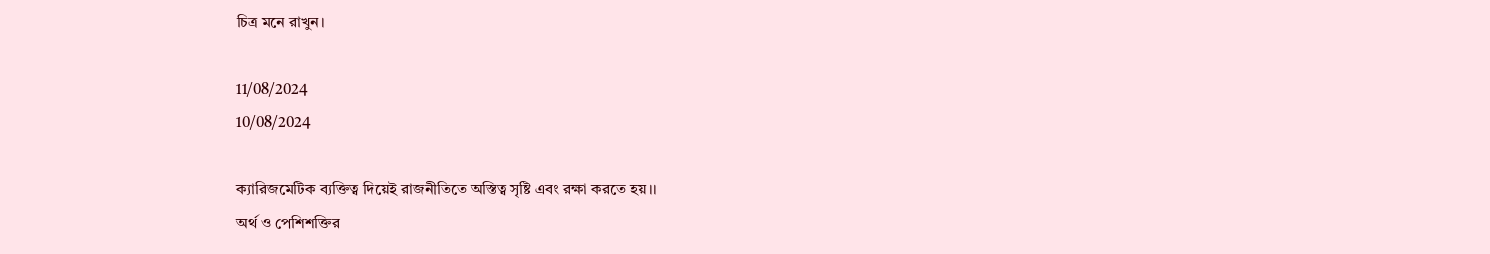চিত্র মনে রাখুন।

11/08/2024
10/08/2024

ক্যারিজমেটিক ব্যক্তিত্ব দিয়েই রাজনীতিতে অস্তিত্ব সৃষ্টি এবং রক্ষা করতে হয়।।
অর্থ ও পেশিশক্তির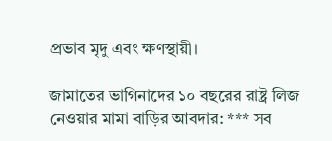প্রভাব মৃদু এবং ক্ষণস্থায়ী।

জামাতের ভাগিনাদের ১০ বছরের রাষ্ট্র লিজ নেওয়ার মামা বাড়ির আবদার: *** সব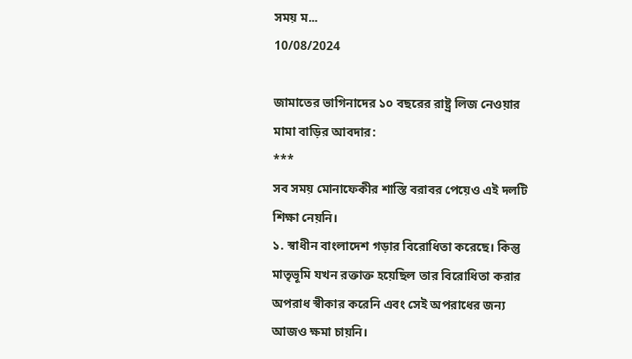সময় ম...
10/08/2024

জামাতের ভাগিনাদের ১০ বছরের রাষ্ট্র লিজ নেওয়ার মামা বাড়ির আবদার:
***
সব সময় মোনাফেকীর শাস্তি বরাবর পেয়েও এই দলটি শিক্ষা নেয়নি।
১. স্বাধীন বাংলাদেশ গড়ার বিরোধিতা করেছে। কিন্তু মাতৃভূমি যখন রক্তাক্ত হয়েছিল তার বিরোধিতা করার অপরাধ স্বীকার করেনি এবং সেই অপরাধের জন্য আজও ক্ষমা চায়নি।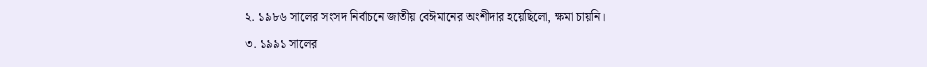২. ১৯৮৬ সালের সংসদ নির্বাচনে জাতীয় বেঈমানের অংশীদার হয়েছিলো, ক্ষমা চায়নি।
৩. ১৯৯১ সালের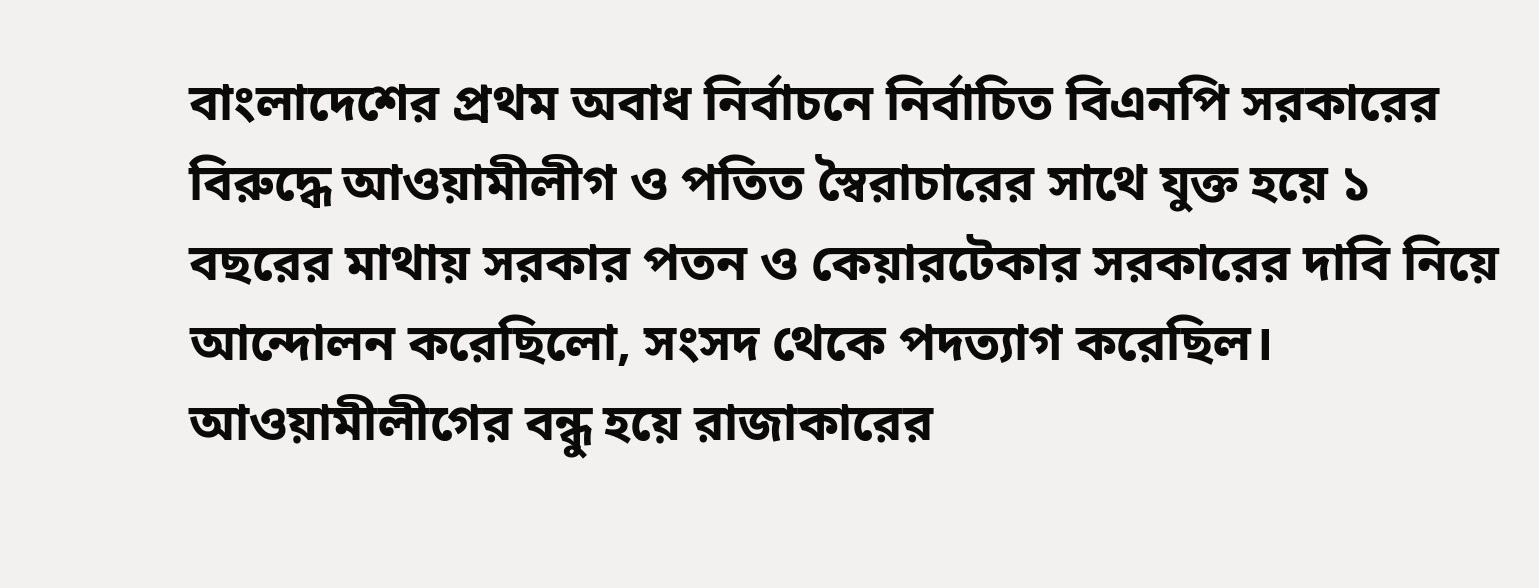বাংলাদেশের প্রথম অবাধ নির্বাচনে নির্বাচিত বিএনপি সরকারের বিরুদ্ধে আওয়ামীলীগ ও পতিত স্বৈরাচারের সাথে যুক্ত হয়ে ১ বছরের মাথায় সরকার পতন ও কেয়ারটেকার সরকারের দাবি নিয়ে আন্দোলন করেছিলো, সংসদ থেকে পদত্যাগ করেছিল। আওয়ামীলীগের বন্ধু হয়ে রাজাকারের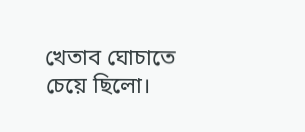খেতাব ঘোচাতে চেয়ে ছিলো।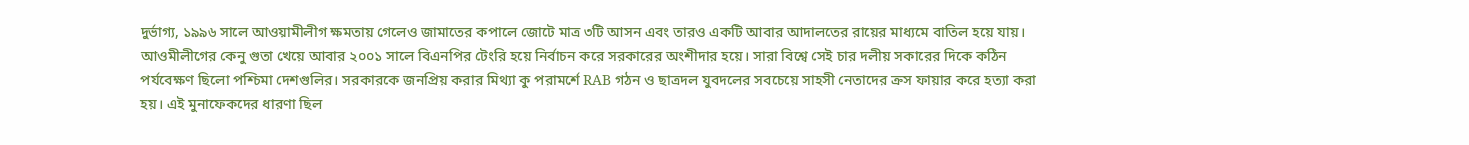দুর্ভাগ্য, ১৯৯৬ সালে আওয়ামীলীগ ক্ষমতায় গেলেও জামাতের কপালে জোটে মাত্র ৩টি আসন এবং তারও একটি আবার আদালতের রায়ের মাধ্যমে বাতিল হয়ে যায়। আওমীলীগের কেনু গুতা খেয়ে আবার ২০০১ সালে বিএনপির টেংরি হয়ে নির্বাচন করে সরকারের অংশীদার হয়ে। সারা বিশ্বে সেই চার দলীয় সকারের দিকে কঠিন পর্যবেক্ষণ ছিলো পশ্চিমা দেশগুলির। সরকারকে জনপ্রিয় করার মিথ্যা কু পরামর্শে RAB গঠন ও ছাত্রদল যুবদলের সবচেয়ে সাহসী নেতাদের ক্রস ফায়ার করে হত্যা করা হয়। এই মুনাফেকদের ধারণা ছিল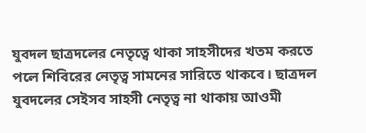যুবদল ছাত্রদলের নেতৃত্বে থাকা সাহসীদের খতম করতে পলে শিবিরের নেতৃত্ব সামনের সারিতে থাকবে। ছাত্রদল যুবদলের সেইসব সাহসী নেতৃত্ব না থাকায় আওমী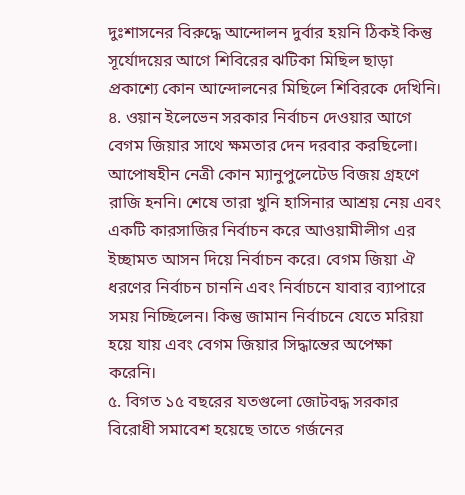দুঃশাসনের বিরুদ্ধে আন্দোলন দুর্বার হয়নি ঠিকই কিন্তু সূর্যোদয়ের আগে শিবিরের ঝটিকা মিছিল ছাড়া প্রকাশ্যে কোন আন্দোলনের মিছিলে শিবিরকে দেখিনি।
৪. ওয়ান ইলেভেন সরকার নির্বাচন দেওয়ার আগে বেগম জিয়ার সাথে ক্ষমতার দেন দরবার করছিলো। আপোষহীন নেত্রী কোন ম্যানুপুলেটেড বিজয় গ্রহণে রাজি হননি। শেষে তারা খুনি হাসিনার আশ্রয় নেয় এবং একটি কারসাজির নির্বাচন করে আওয়ামীলীগ এর ইচ্ছামত আসন দিয়ে নির্বাচন করে। বেগম জিয়া ঐ ধরণের নির্বাচন চাননি এবং নির্বাচনে যাবার ব্যাপারে সময় নিচ্ছিলেন। কিন্তু জামান নির্বাচনে যেতে মরিয়া হয়ে যায় এবং বেগম জিয়ার সিদ্ধান্তের অপেক্ষা করেনি।
৫. বিগত ১৫ বছরের যতগুলো জোটবদ্ধ সরকার বিরোধী সমাবেশ হয়েছে তাতে গর্জনের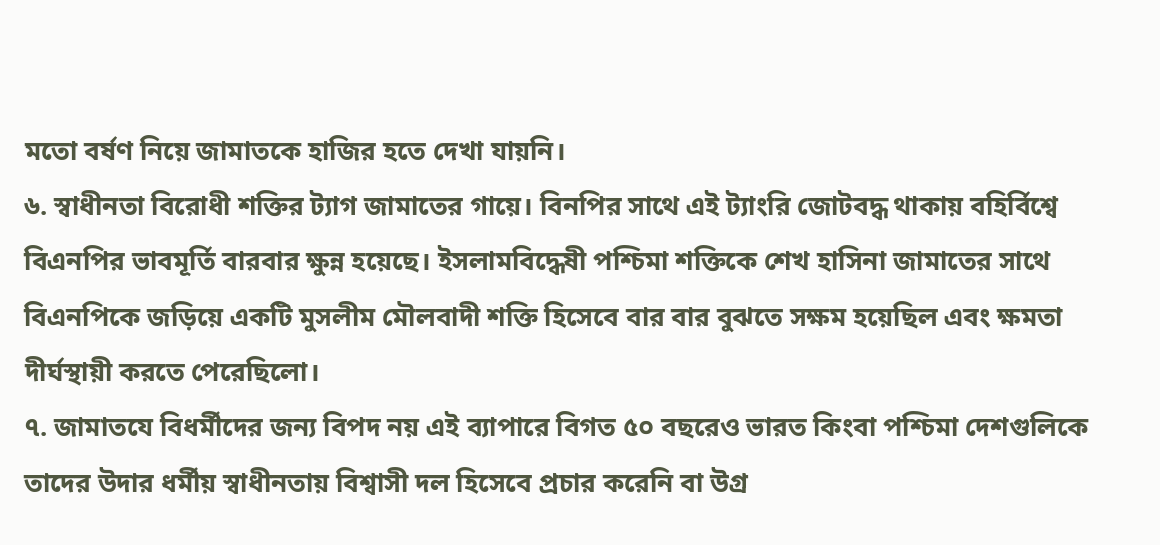মতো বর্ষণ নিয়ে জামাতকে হাজির হতে দেখা যায়নি।
৬. স্বাধীনতা বিরোধী শক্তির ট্যাগ জামাতের গায়ে। বিনপির সাথে এই ট্যাংরি জোটবদ্ধ থাকায় বহির্বিশ্বে বিএনপির ভাবমূর্তি বারবার ক্ষুন্ন হয়েছে। ইসলামবিদ্ধেষী পশ্চিমা শক্তিকে শেখ হাসিনা জামাতের সাথে বিএনপিকে জড়িয়ে একটি মুসলীম মৌলবাদী শক্তি হিসেবে বার বার বুঝতে সক্ষম হয়েছিল এবং ক্ষমতা দীর্ঘস্থায়ী করতে পেরেছিলো।
৭. জামাতযে বিধর্মীদের জন্য বিপদ নয় এই ব্যাপারে বিগত ৫০ বছরেও ভারত কিংবা পশ্চিমা দেশগুলিকে তাদের উদার ধর্মীয় স্বাধীনতায় বিশ্বাসী দল হিসেবে প্রচার করেনি বা উগ্র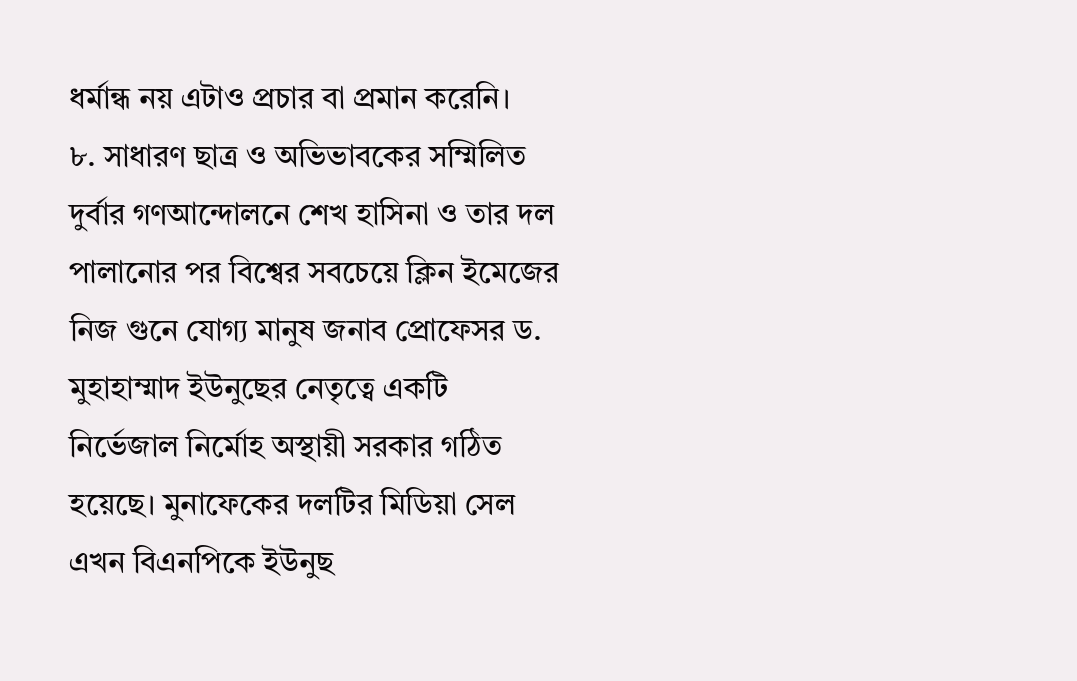ধর্মান্ধ নয় এটাও প্রচার বা প্রমান করেনি।
৮. সাধারণ ছাত্র ও অভিভাবকের সম্মিলিত দুর্বার গণআন্দোলনে শেখ হাসিনা ও তার দল পালানোর পর বিশ্বের সবচেয়ে ক্লিন ইমেজের নিজ গুনে যোগ্য মানুষ জনাব প্রোফেসর ড. মুহাহাম্মাদ ইউনুছের নেতৃত্বে একটি নির্ভেজাল নির্মোহ অস্থায়ী সরকার গঠিত হয়েছে। মুনাফেকের দলটির মিডিয়া সেল এখন বিএনপিকে ইউনুছ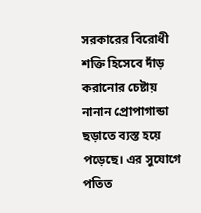সরকারের বিরোধী শক্তি হিসেবে দাঁড় করানোর চেষ্টায় নানান প্রোপাগান্ডা ছড়াতে ব্যস্ত হয়ে পড়েছে। এর সুযোগে পতিত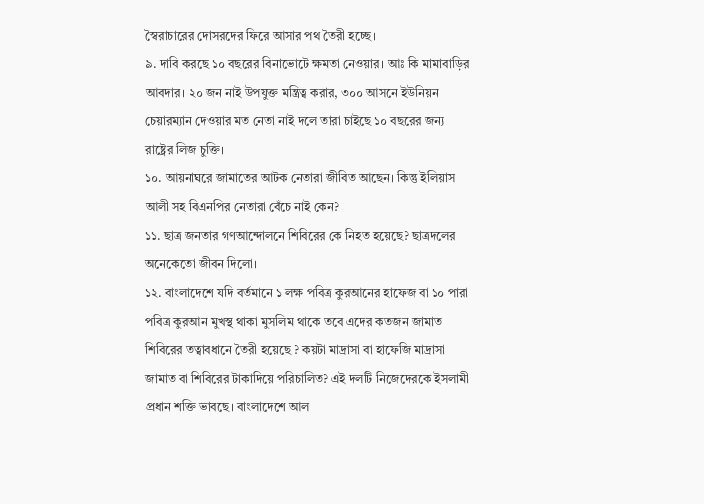স্বৈরাচারের দোসরদের ফিরে আসার পথ তৈরী হচ্ছে।
৯. দাবি করছে ১০ বছরের বিনাভোটে ক্ষমতা নেওয়ার। আঃ কি মামাবাড়ির আবদার। ২০ জন নাই উপযুক্ত মন্ত্রিত্ব করার, ৩০০ আসনে ইউনিয়ন চেয়ারম্যান দেওয়ার মত নেতা নাই দলে তারা চাইছে ১০ বছরের জন্য রাষ্ট্রের লিজ চুক্তি।
১০. আয়নাঘরে জামাতের আটক নেতারা জীবিত আছেন। কিন্তু ইলিয়াস আলী সহ বিএনপির নেতারা বেঁচে নাই কেন?
১১. ছাত্র জনতার গণআন্দোলনে শিবিরের কে নিহত হয়েছে? ছাত্রদলের অনেকেতো জীবন দিলো।
১২. বাংলাদেশে যদি বর্তমানে ১ লক্ষ পবিত্র কুরআনের হাফেজ বা ১০ পারা পবিত্র কুরআন মুখস্থ থাকা মুসলিম থাকে তবে এদের কতজন জামাত শিবিরের তত্বাবধানে তৈরী হয়েছে ? কয়টা মাদ্রাসা বা হাফেজি মাদ্রাসা জামাত বা শিবিরের টাকাদিয়ে পরিচালিত? এই দলটি নিজেদেরকে ইসলামী প্রধান শক্তি ভাবছে। বাংলাদেশে আল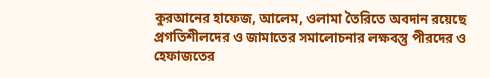কুরআনের হাফেজ, আলেম, ওলামা তৈরিতে অবদান রয়েছে প্রগতিশীলদের ও জামাতের সমালোচনার লক্ষবস্তু পীরদের ও হেফাজতের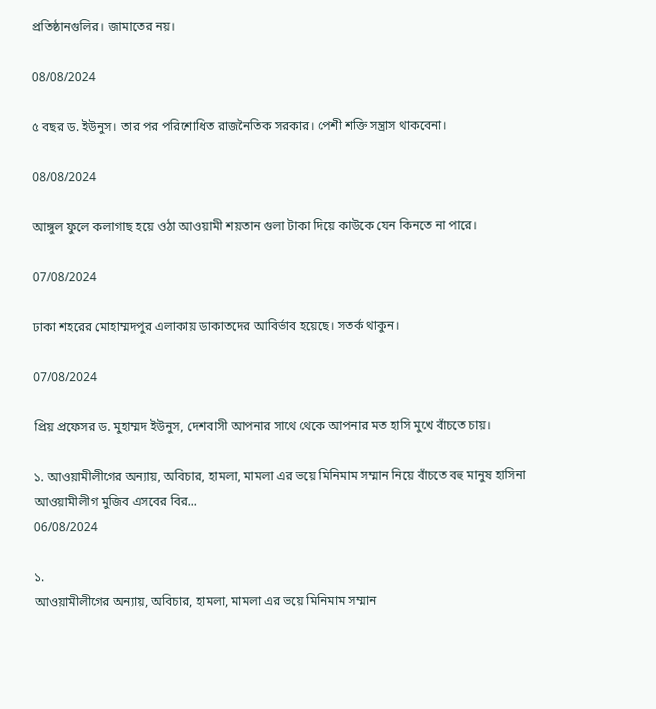প্রতিষ্ঠানগুলির। জামাতের নয়।

08/08/2024

৫ বছর ড. ইউনুস। তার পর পরিশোধিত রাজনৈতিক সরকার। পেশী শক্তি সন্ত্রাস থাকবেনা।

08/08/2024

আঙ্গুল ফুলে কলাগাছ হয়ে ওঠা আওয়ামী শয়তান গুলা টাকা দিয়ে কাউকে যেন কিনতে না পারে।

07/08/2024

ঢাকা শহরের মোহাম্মদপুর এলাকায় ডাকাতদের আবির্ভাব হয়েছে। সতর্ক থাকুন।

07/08/2024

প্রিয় প্রফেসর ড. মুহাম্মদ ইউনুস, দেশবাসী আপনার সাথে থেকে আপনার মত হাসি মুখে বাঁচতে চায়।

১. আওয়ামীলীগের অন্যায়, অবিচার, হামলা, মামলা এর ভয়ে মিনিমাম সম্মান নিয়ে বাঁচতে বহু মানুষ হাসিনা আওয়ামীলীগ মুজিব এসবের বির...
06/08/2024

১.
আওয়ামীলীগের অন্যায়, অবিচার, হামলা, মামলা এর ভয়ে মিনিমাম সম্মান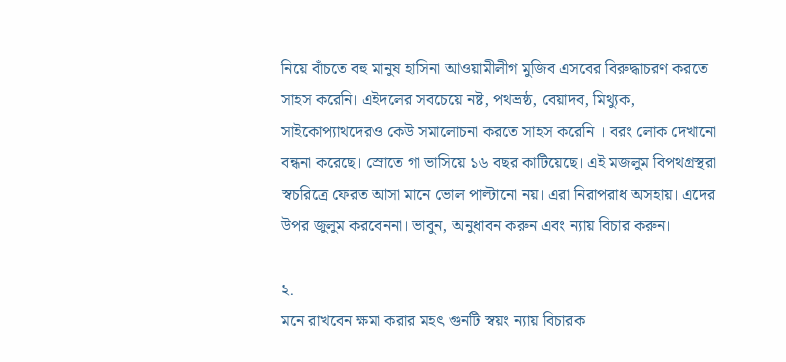নিয়ে বাঁচতে বহু মানুষ হাসিনা আওয়ামীলীগ মুজিব এসবের বিরুদ্ধাচরণ করতে সাহস করেনি। এইদলের সবচেয়ে নষ্ট, পথভ্রষ্ঠ, বেয়াদব, মিথ্যুক, সাইকোপ্যাথদেরও কেউ সমালোচনা করতে সাহস করেনি । বরং লোক দেখানো বন্ধনা করেছে। স্রোতে গা ভাসিয়ে ১৬ বছর কাটিয়েছে। এই মজলুম বিপথগ্রস্থরা স্বচরিত্রে ফেরত আসা মানে ভোল পাল্টানো নয়। এরা নিরাপরাধ অসহায়। এদের উপর জুলুম করবেননা। ভাবুন, অনুধাবন করুন এবং ন্যায় বিচার করুন।

২.
মনে রাখবেন ক্ষমা করার মহৎ গুনটি স্বয়ং ন্যায় বিচারক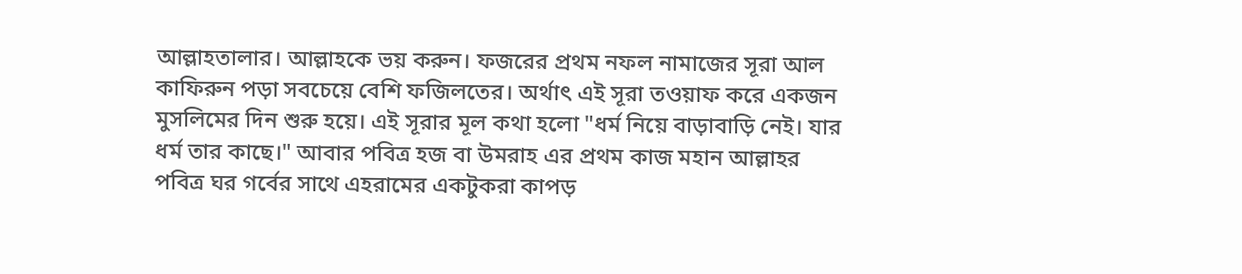আল্লাহতালার। আল্লাহকে ভয় করুন। ফজরের প্রথম নফল নামাজের সূরা আল কাফিরুন পড়া সবচেয়ে বেশি ফজিলতের। অর্থাৎ এই সূরা তওয়াফ করে একজন মুসলিমের দিন শুরু হয়ে। এই সূরার মূল কথা হলো "ধর্ম নিয়ে বাড়াবাড়ি নেই। যার ধর্ম তার কাছে।" আবার পবিত্র হজ বা উমরাহ এর প্রথম কাজ মহান আল্লাহর পবিত্র ঘর গর্বের সাথে এহরামের একটুকরা কাপড়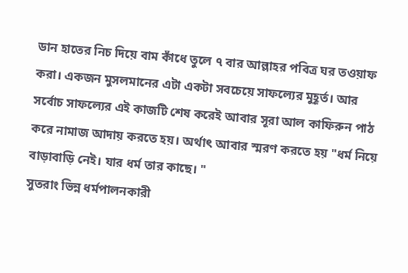ডান হাতের নিচ দিয়ে বাম কাঁধে তুলে ৭ বার আল্লাহর পবিত্র ঘর তওয়াফ করা। একজন মুসলমানের এটা একটা সবচেয়ে সাফল্যের মুহূর্ত। আর সর্বোচ সাফল্যের এই কাজটি শেষ করেই আবার সূরা আল কাফিরুন পাঠ করে নামাজ আদায় করতে হয়। অর্থাৎ আবার স্মরণ করতে হয় "ধর্ম নিয়ে বাড়াবাড়ি নেই। যার ধর্ম তার কাছে। "
সুতরাং ভিন্ন ধর্মপালনকারী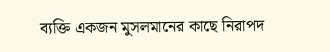ব্যক্তি একজন মুসলমানের কাছে নিরাপদ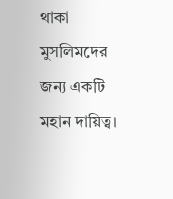থাকা মুসলিমদের জন্য একটি মহান দায়িত্ব।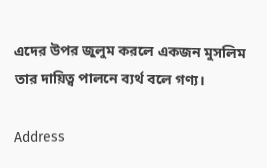এদের উপর জুলুম করলে একজন মুসলিম তার দায়িত্ব পালনে ব্যর্থ বলে গণ্য।

Address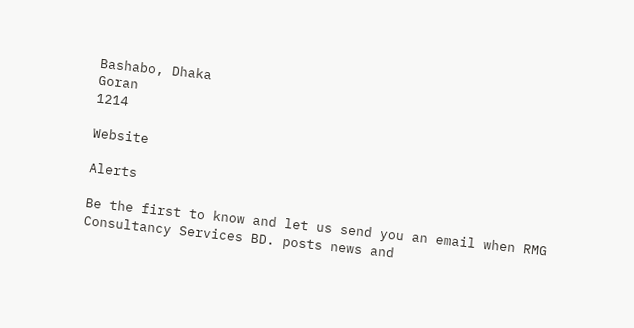Bashabo, Dhaka
Goran
1214

Website

Alerts

Be the first to know and let us send you an email when RMG Consultancy Services BD. posts news and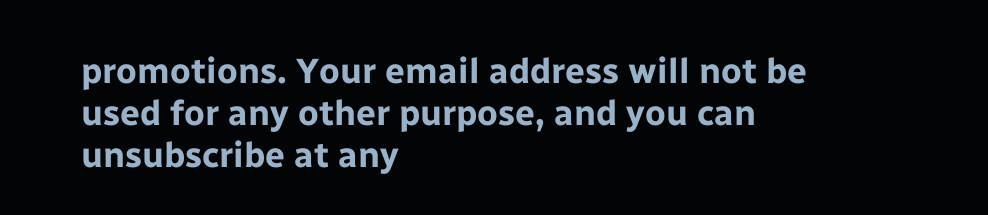promotions. Your email address will not be used for any other purpose, and you can unsubscribe at any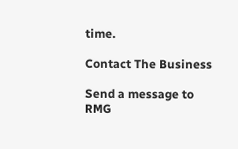time.

Contact The Business

Send a message to RMG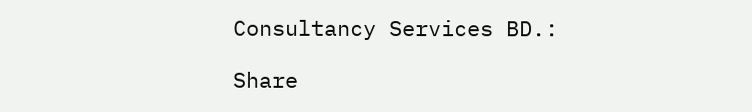Consultancy Services BD.:

Share